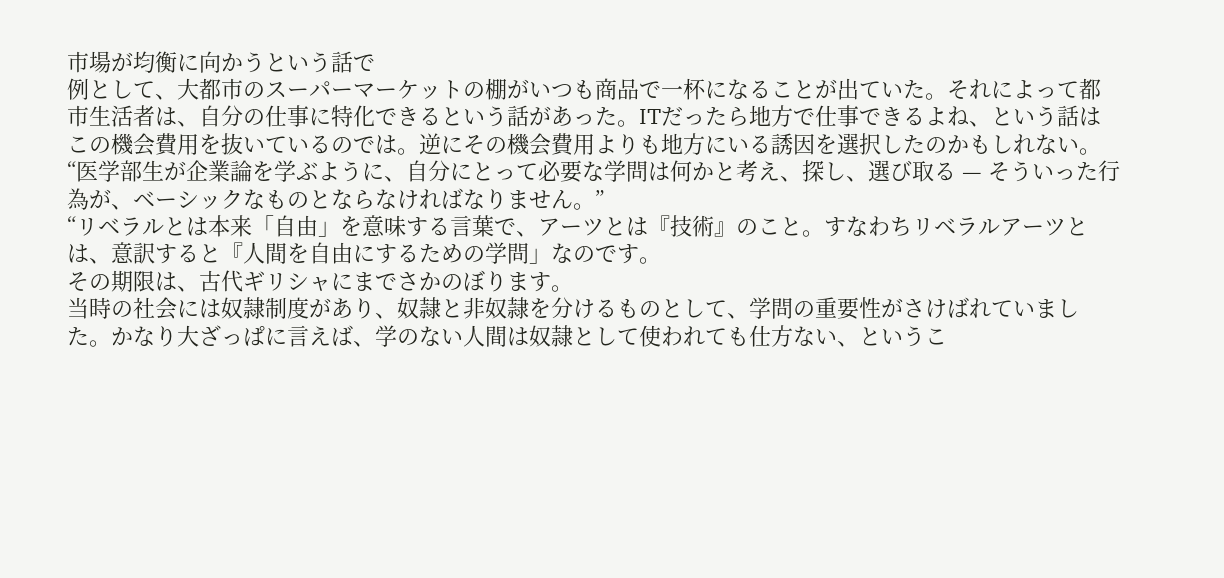市場が均衡に向かうという話で
例として、大都市のスーパーマーケットの棚がいつも商品で一杯になることが出ていた。それによって都市生活者は、自分の仕事に特化できるという話があった。ITだったら地方で仕事できるよね、という話はこの機会費用を抜いているのでは。逆にその機会費用よりも地方にいる誘因を選択したのかもしれない。
“医学部生が企業論を学ぶように、自分にとって必要な学問は何かと考え、探し、選び取る — そういった行為が、ベーシックなものとならなければなりません。”
“リベラルとは本来「自由」を意味する言葉で、アーツとは『技術』のこと。すなわちリベラルアーツとは、意訳すると『人間を自由にするための学問」なのです。
その期限は、古代ギリシャにまでさかのぼります。
当時の社会には奴隷制度があり、奴隷と非奴隷を分けるものとして、学問の重要性がさけばれていました。かなり大ざっぱに言えば、学のない人間は奴隷として使われても仕方ない、というこ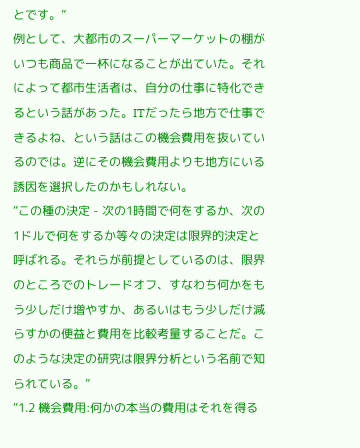とです。”
例として、大都市のスーパーマーケットの棚がいつも商品で一杯になることが出ていた。それによって都市生活者は、自分の仕事に特化できるという話があった。ITだったら地方で仕事できるよね、という話はこの機会費用を抜いているのでは。逆にその機会費用よりも地方にいる誘因を選択したのかもしれない。
“この種の決定 - 次の1時間で何をするか、次の1ドルで何をするか等々の決定は限界的決定と呼ばれる。それらが前提としているのは、限界のところでのトレードオフ、すなわち何かをもう少しだけ増やすか、あるいはもう少しだけ減らすかの便益と費用を比較考量することだ。このような決定の研究は限界分析という名前で知られている。”
“1.2 機会費用:何かの本当の費用はそれを得る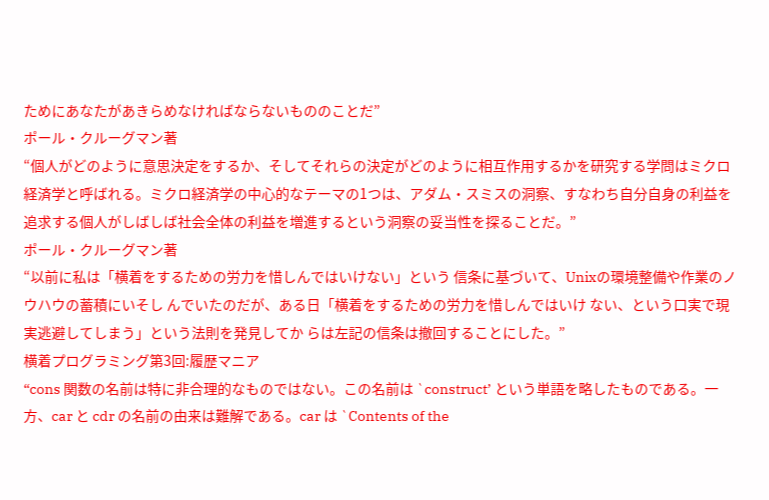ためにあなたがあきらめなければならないもののことだ”
ポール・クルーグマン著
“個人がどのように意思決定をするか、そしてそれらの決定がどのように相互作用するかを研究する学問はミクロ経済学と呼ばれる。ミクロ経済学の中心的なテーマの1つは、アダム・スミスの洞察、すなわち自分自身の利益を追求する個人がしばしば社会全体の利益を増進するという洞察の妥当性を探ることだ。”
ポール・クルーグマン著
“以前に私は「横着をするための労力を惜しんではいけない」という 信条に基づいて、Unixの環境整備や作業のノウハウの蓄積にいそし んでいたのだが、ある日「横着をするための労力を惜しんではいけ ない、という口実で現実逃避してしまう」という法則を発見してか らは左記の信条は撤回することにした。”
横着プログラミング第3回:履歴マニア
“cons 関数の名前は特に非合理的なものではない。この名前は `construct’ という単語を略したものである。一方、car と cdr の名前の由来は難解である。car は `Contents of the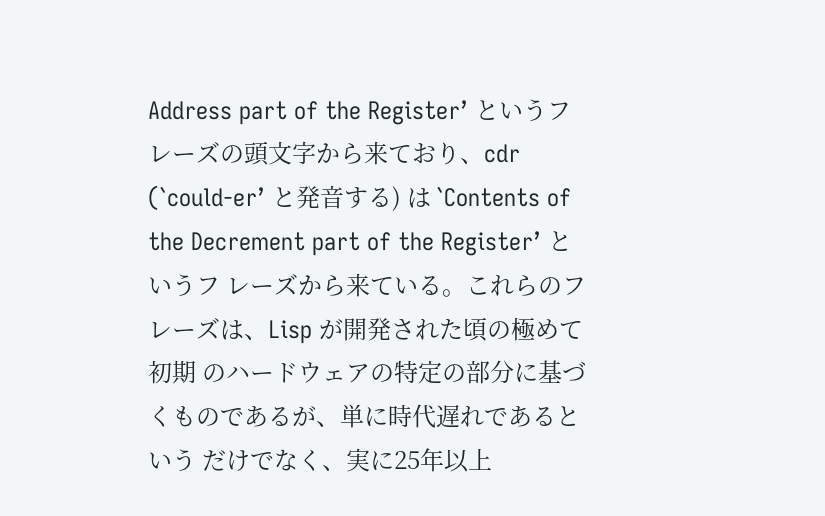Address part of the Register’ というフレーズの頭文字から来ており、cdr (`could-er’ と発音する) は `Contents of the Decrement part of the Register’ というフ レーズから来ている。これらのフレーズは、Lisp が開発された頃の極めて初期 のハードウェアの特定の部分に基づくものであるが、単に時代遅れであるという だけでなく、実に25年以上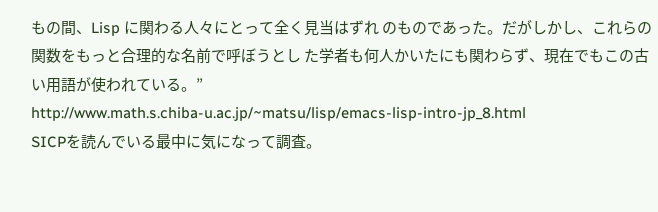もの間、Lisp に関わる人々にとって全く見当はずれ のものであった。だがしかし、これらの関数をもっと合理的な名前で呼ぼうとし た学者も何人かいたにも関わらず、現在でもこの古い用語が使われている。”
http://www.math.s.chiba-u.ac.jp/~matsu/lisp/emacs-lisp-intro-jp_8.html
SICPを読んでいる最中に気になって調査。